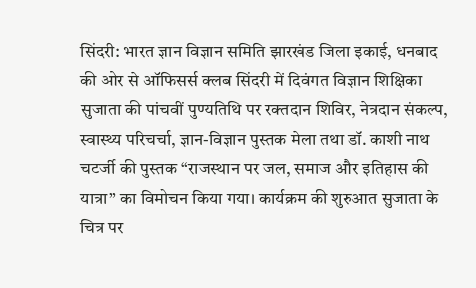सिंदरी: भारत ज्ञान विज्ञान समिति झारखंड जिला इकाई, धनबाद की ओर से ऑफिसर्स क्लब सिंदरी में दिवंगत विज्ञान शिक्षिका सुजाता की पांचवीं पुण्यतिथि पर रक्तदान शिविर, नेत्रदान संकल्प, स्वास्थ्य परिचर्चा, ज्ञान-विज्ञान पुस्तक मेला तथा डॉ. काशी नाथ चटर्जी की पुस्तक “राजस्थान पर जल, समाज और इतिहास की यात्रा” का विमोचन किया गया। कार्यक्रम की शुरुआत सुजाता के चित्र पर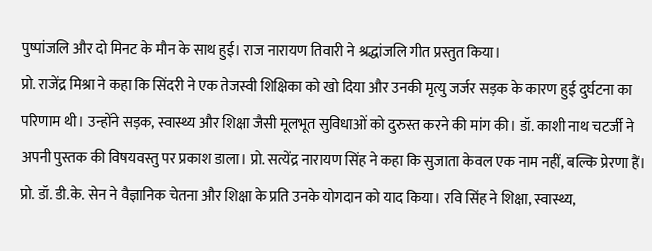पुष्पांजलि और दो मिनट के मौन के साथ हुई। राज नारायण तिवारी ने श्रद्धांजलि गीत प्रस्तुत किया।
प्रो. राजेंद्र मिश्रा ने कहा कि सिंदरी ने एक तेजस्वी शिक्षिका को खो दिया और उनकी मृत्यु जर्जर सड़क के कारण हुई दुर्घटना का परिणाम थी। उन्होंने सड़क, स्वास्थ्य और शिक्षा जैसी मूलभूत सुविधाओं को दुरुस्त करने की मांग की। डॉ. काशी नाथ चटर्जी ने अपनी पुस्तक की विषयवस्तु पर प्रकाश डाला। प्रो. सत्येंद्र नारायण सिंह ने कहा कि सुजाता केवल एक नाम नहीं, बल्कि प्रेरणा हैं। प्रो. डॉ. डी.के. सेन ने वैज्ञानिक चेतना और शिक्षा के प्रति उनके योगदान को याद किया। रवि सिंह ने शिक्षा, स्वास्थ्य,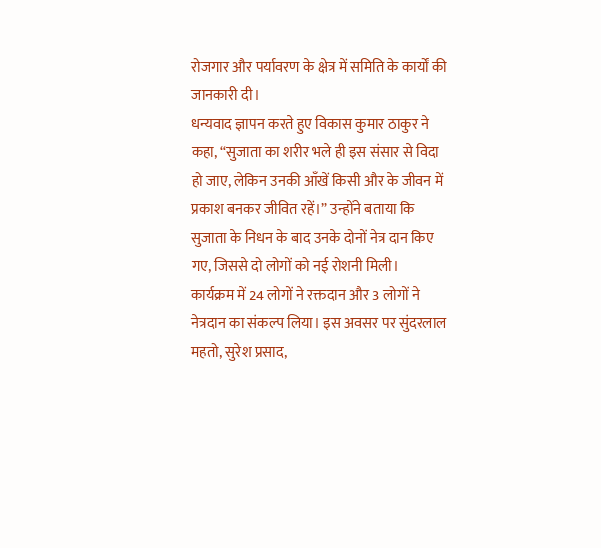रोजगार और पर्यावरण के क्षेत्र में समिति के कार्यों की जानकारी दी।
धन्यवाद ज्ञापन करते हुए विकास कुमार ठाकुर ने कहा, “सुजाता का शरीर भले ही इस संसार से विदा हो जाए, लेकिन उनकी आँखें किसी और के जीवन में प्रकाश बनकर जीवित रहें।” उन्होंने बताया कि सुजाता के निधन के बाद उनके दोनों नेत्र दान किए गए, जिससे दो लोगों को नई रोशनी मिली।
कार्यक्रम में 24 लोगों ने रक्तदान और 3 लोगों ने नेत्रदान का संकल्प लिया। इस अवसर पर सुंदरलाल महतो, सुरेश प्रसाद,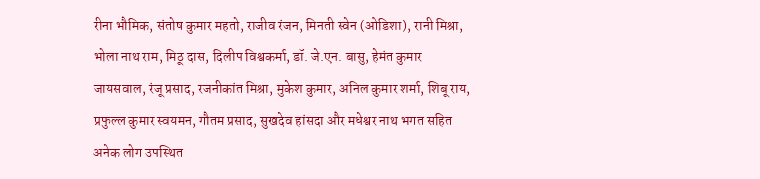रीना भौमिक, संतोष कुमार महतो, राजीव रंजन, मिनती स्वेन (ओडिशा), रानी मिश्रा, भोला नाथ राम, मिठू दास, दिलीप विश्वकर्मा, डॉ. जे.एन. बासु, हेमंत कुमार जायसवाल, रंजू प्रसाद, रजनीकांत मिश्रा, मुकेश कुमार, अनिल कुमार शर्मा, शिबू राय, प्रफुल्ल कुमार स्वयमन, गौतम प्रसाद, सुखदेव हांसदा और मधेश्वर नाथ भगत सहित अनेक लोग उपस्थित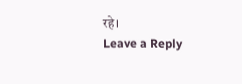रहे।
Leave a Reply